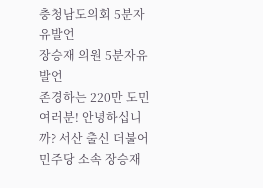충청남도의회 5분자유발언
장승재 의원 5분자유발언
존경하는 220만 도민 여러분! 안녕하십니까? 서산 출신 더불어민주당 소속 장승재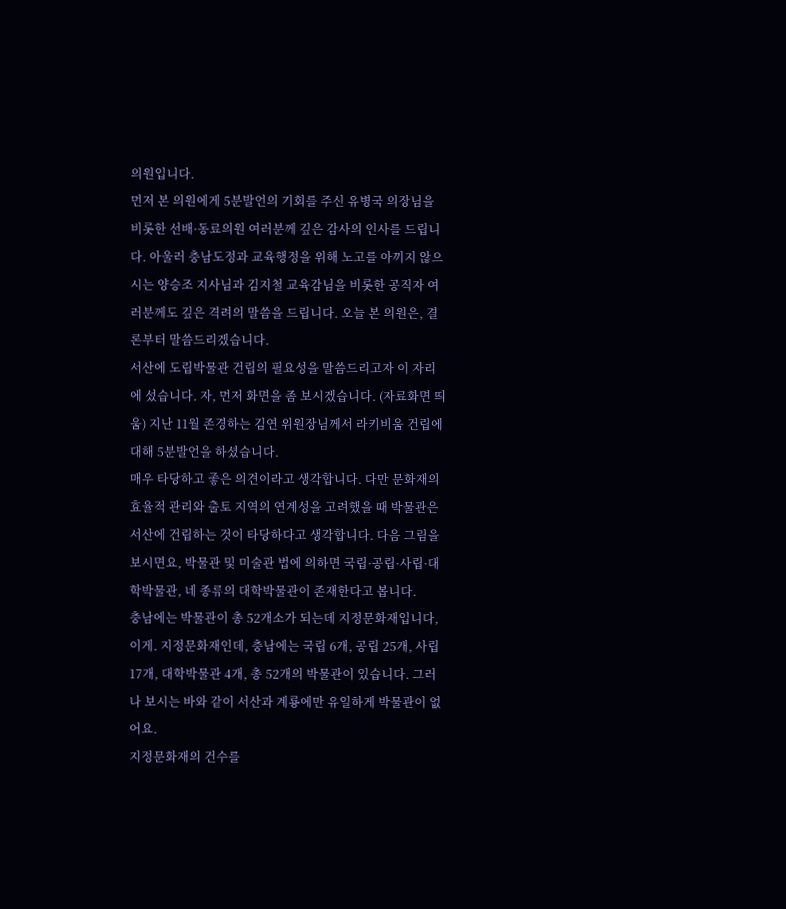의원입니다.
먼저 본 의원에게 5분발언의 기회를 주신 유병국 의장님을 비롯한 선배·동료의원 여러분께 깊은 감사의 인사를 드립니다. 아울러 충남도정과 교육행정을 위해 노고를 아끼지 않으시는 양승조 지사님과 김지철 교육감님을 비롯한 공직자 여러분께도 깊은 격려의 말씀을 드립니다. 오늘 본 의원은, 결론부터 말씀드리겠습니다.
서산에 도립박물관 건립의 필요성을 말씀드리고자 이 자리에 섰습니다. 자, 먼저 화면을 좀 보시겠습니다. (자료화면 띄움) 지난 11월 존경하는 김연 위원장님께서 라키비움 건립에 대해 5분발언을 하셨습니다.
매우 타당하고 좋은 의견이라고 생각합니다. 다만 문화재의 효율적 관리와 출토 지역의 연계성을 고려했을 때 박물관은 서산에 건립하는 것이 타당하다고 생각합니다. 다음 그림을 보시면요, 박물관 및 미술관 법에 의하면 국립·공립·사립·대학박물관, 네 종류의 대학박물관이 존재한다고 봅니다.
충남에는 박물관이 총 52개소가 되는데 지정문화재입니다, 이게. 지정문화재인데, 충남에는 국립 6개, 공립 25개, 사립 17개, 대학박물관 4개, 총 52개의 박물관이 있습니다. 그러나 보시는 바와 같이 서산과 계룡에만 유일하게 박물관이 없어요.
지정문화재의 건수를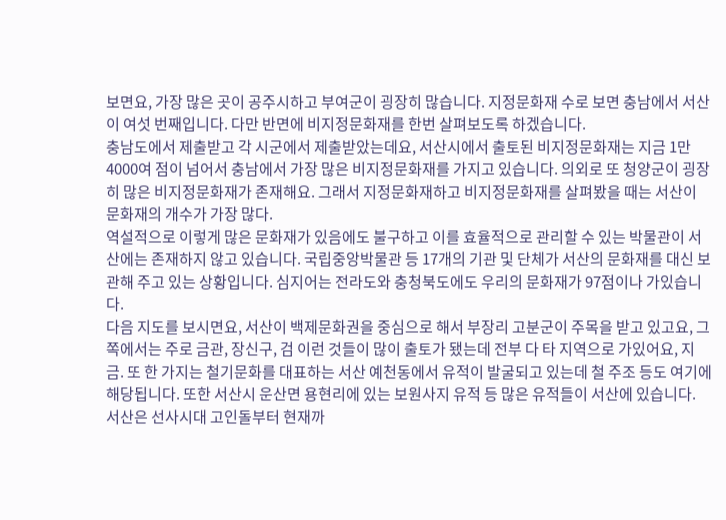보면요, 가장 많은 곳이 공주시하고 부여군이 굉장히 많습니다. 지정문화재 수로 보면 충남에서 서산이 여섯 번째입니다. 다만 반면에 비지정문화재를 한번 살펴보도록 하겠습니다.
충남도에서 제출받고 각 시군에서 제출받았는데요, 서산시에서 출토된 비지정문화재는 지금 1만 4000여 점이 넘어서 충남에서 가장 많은 비지정문화재를 가지고 있습니다. 의외로 또 청양군이 굉장히 많은 비지정문화재가 존재해요. 그래서 지정문화재하고 비지정문화재를 살펴봤을 때는 서산이 문화재의 개수가 가장 많다.
역설적으로 이렇게 많은 문화재가 있음에도 불구하고 이를 효율적으로 관리할 수 있는 박물관이 서산에는 존재하지 않고 있습니다. 국립중앙박물관 등 17개의 기관 및 단체가 서산의 문화재를 대신 보관해 주고 있는 상황입니다. 심지어는 전라도와 충청북도에도 우리의 문화재가 97점이나 가있습니다.
다음 지도를 보시면요, 서산이 백제문화권을 중심으로 해서 부장리 고분군이 주목을 받고 있고요, 그쪽에서는 주로 금관, 장신구, 검 이런 것들이 많이 출토가 됐는데 전부 다 타 지역으로 가있어요, 지금. 또 한 가지는 철기문화를 대표하는 서산 예천동에서 유적이 발굴되고 있는데 철 주조 등도 여기에 해당됩니다. 또한 서산시 운산면 용현리에 있는 보원사지 유적 등 많은 유적들이 서산에 있습니다.
서산은 선사시대 고인돌부터 현재까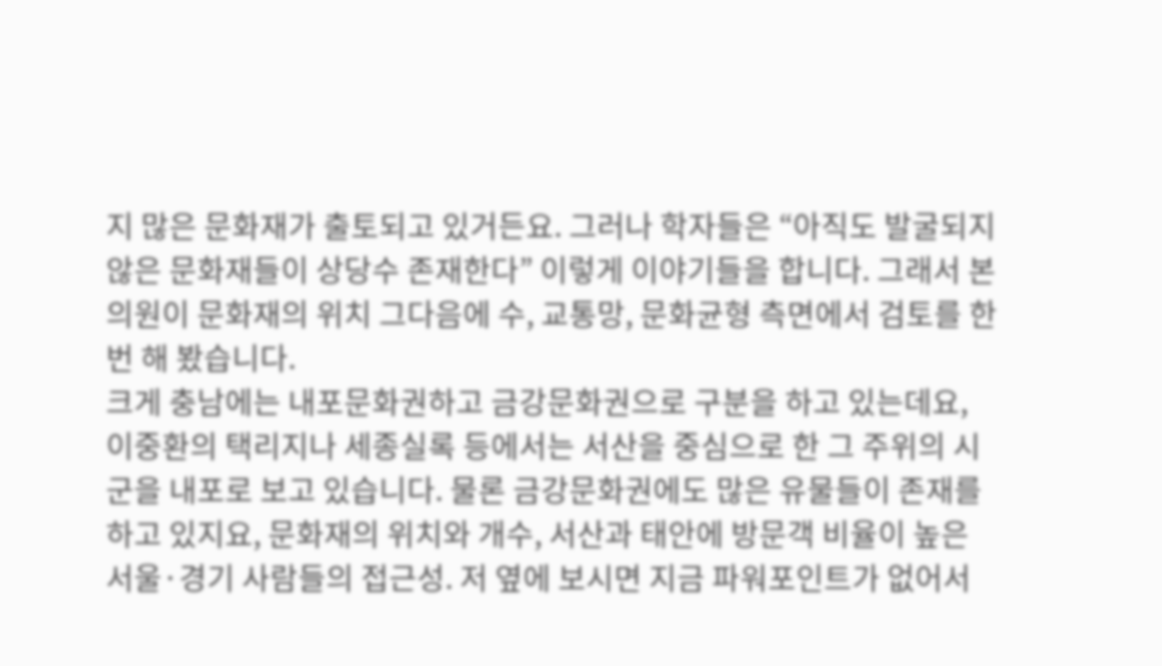지 많은 문화재가 출토되고 있거든요. 그러나 학자들은 “아직도 발굴되지 않은 문화재들이 상당수 존재한다” 이렇게 이야기들을 합니다. 그래서 본 의원이 문화재의 위치 그다음에 수, 교통망, 문화균형 측면에서 검토를 한번 해 봤습니다.
크게 충남에는 내포문화권하고 금강문화권으로 구분을 하고 있는데요, 이중환의 택리지나 세종실록 등에서는 서산을 중심으로 한 그 주위의 시군을 내포로 보고 있습니다. 물론 금강문화권에도 많은 유물들이 존재를 하고 있지요, 문화재의 위치와 개수, 서산과 태안에 방문객 비율이 높은 서울·경기 사람들의 접근성. 저 옆에 보시면 지금 파워포인트가 없어서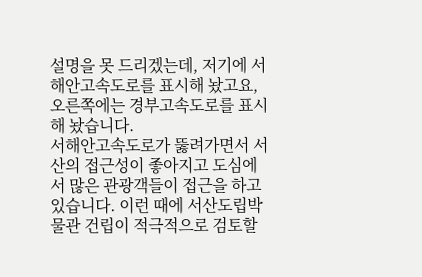설명을 못 드리겠는데, 저기에 서해안고속도로를 표시해 놨고요, 오른쪽에는 경부고속도로를 표시해 놨습니다.
서해안고속도로가 뚫려가면서 서산의 접근성이 좋아지고 도심에서 많은 관광객들이 접근을 하고 있습니다. 이런 때에 서산도립박물관 건립이 적극적으로 검토할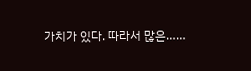가치가 있다. 따라서 많은……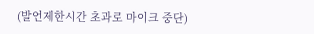(발언제한시간 초과로 마이크 중단)